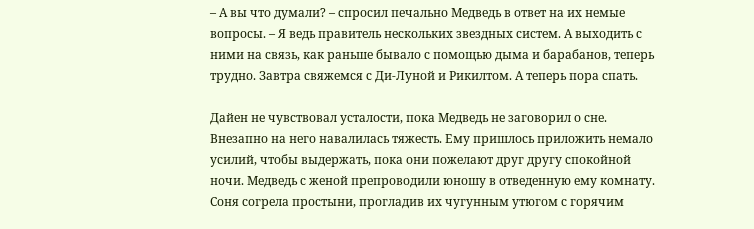– А вы что думали? – спросил печально Медведь в ответ на их немые вопросы. – Я ведь правитель нескольких звездных систем. А выходить с ними на связь, как раньше бывало с помощью дыма и барабанов, теперь трудно. Завтра свяжемся с Ди-Луной и Рикилтом. А теперь пора спать.

Дайен не чувствовал усталости, пока Медведь не заговорил о сне. Внезапно на него навалилась тяжесть. Ему пришлось приложить немало усилий, чтобы выдержать, пока они пожелают друг другу спокойной ночи. Медведь с женой препроводили юношу в отведенную ему комнату. Соня согрела простыни, прогладив их чугунным утюгом с горячим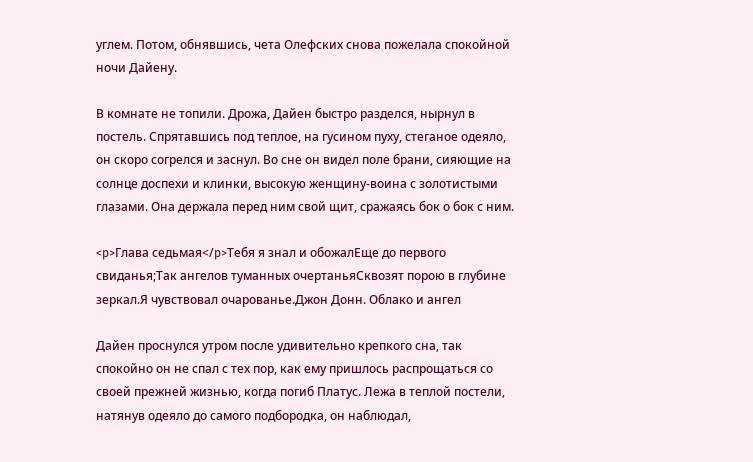углем. Потом, обнявшись, чета Олефских снова пожелала спокойной ночи Дайену.

В комнате не топили. Дрожа, Дайен быстро разделся, нырнул в постель. Спрятавшись под теплое, на гусином пуху, стеганое одеяло, он скоро согрелся и заснул. Во сне он видел поле брани, сияющие на солнце доспехи и клинки, высокую женщину-воина с золотистыми глазами. Она держала перед ним свой щит, сражаясь бок о бок с ним.

<p>Глава седьмая</p>Тебя я знал и обожалЕще до первого свиданья;Так ангелов туманных очертаньяСквозят порою в глубине зеркал.Я чувствовал очарованье.Джон Донн. Облако и ангел

Дайен проснулся утром после удивительно крепкого сна, так спокойно он не спал с тех пор, как ему пришлось распрощаться со своей прежней жизнью, когда погиб Платус. Лежа в теплой постели, натянув одеяло до самого подбородка, он наблюдал,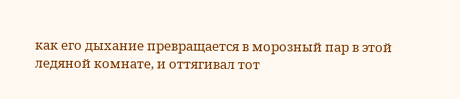как его дыхание превращается в морозный пар в этой ледяной комнате, и оттягивал тот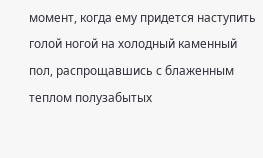момент, когда ему придется наступить голой ногой на холодный каменный пол, распрощавшись с блаженным теплом полузабытых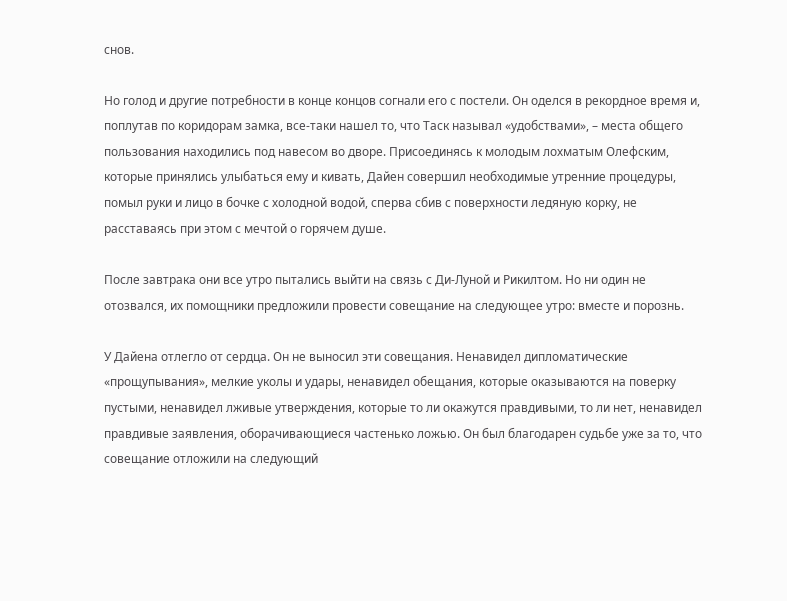снов.

Но голод и другие потребности в конце концов согнали его с постели. Он оделся в рекордное время и, поплутав по коридорам замка, все-таки нашел то, что Таск называл «удобствами», – места общего пользования находились под навесом во дворе. Присоединясь к молодым лохматым Олефским, которые принялись улыбаться ему и кивать, Дайен совершил необходимые утренние процедуры, помыл руки и лицо в бочке с холодной водой, сперва сбив с поверхности ледяную корку, не расставаясь при этом с мечтой о горячем душе.

После завтрака они все утро пытались выйти на связь с Ди-Луной и Рикилтом. Но ни один не отозвался, их помощники предложили провести совещание на следующее утро: вместе и порознь.

У Дайена отлегло от сердца. Он не выносил эти совещания. Ненавидел дипломатические «прощупывания», мелкие уколы и удары, ненавидел обещания, которые оказываются на поверку пустыми, ненавидел лживые утверждения, которые то ли окажутся правдивыми, то ли нет, ненавидел правдивые заявления, оборачивающиеся частенько ложью. Он был благодарен судьбе уже за то, что совещание отложили на следующий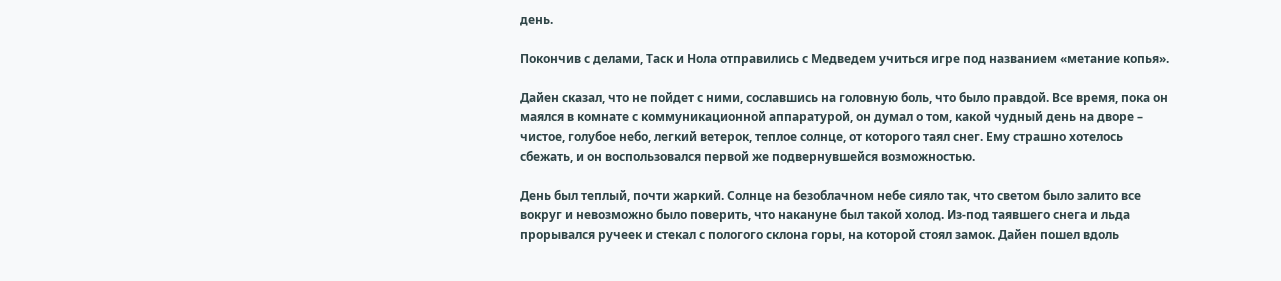день.

Покончив с делами, Таск и Нола отправились с Медведем учиться игре под названием «метание копья».

Дайен сказал, что не пойдет с ними, сославшись на головную боль, что было правдой. Все время, пока он маялся в комнате с коммуникационной аппаратурой, он думал о том, какой чудный день на дворе – чистое, голубое небо, легкий ветерок, теплое солнце, от которого таял снег. Ему страшно хотелось сбежать, и он воспользовался первой же подвернувшейся возможностью.

День был теплый, почти жаркий. Солнце на безоблачном небе сияло так, что светом было залито все вокруг и невозможно было поверить, что накануне был такой холод. Из-под таявшего снега и льда прорывался ручеек и стекал с пологого склона горы, на которой стоял замок. Дайен пошел вдоль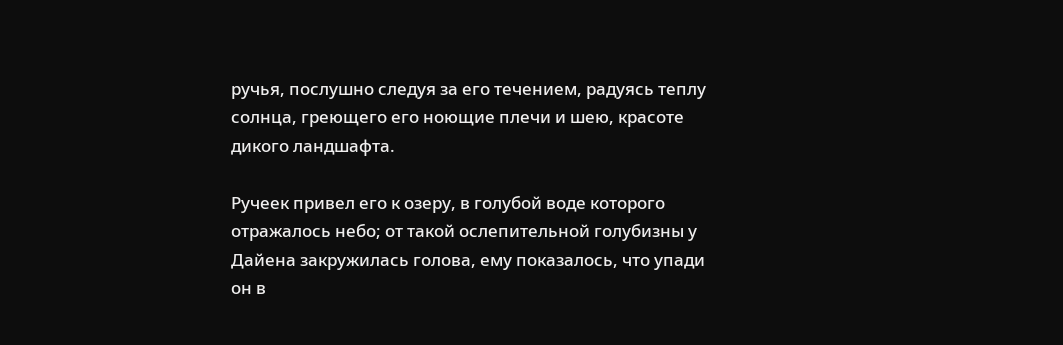ручья, послушно следуя за его течением, радуясь теплу солнца, греющего его ноющие плечи и шею, красоте дикого ландшафта.

Ручеек привел его к озеру, в голубой воде которого отражалось небо; от такой ослепительной голубизны у Дайена закружилась голова, ему показалось, что упади он в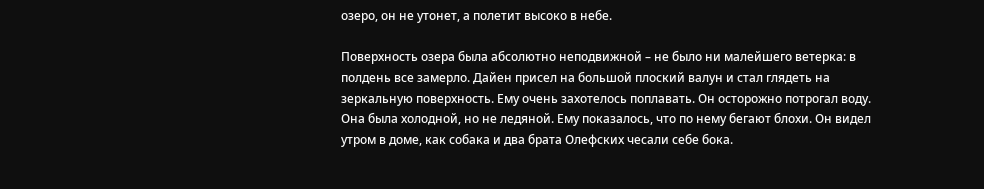озеро, он не утонет, а полетит высоко в небе.

Поверхность озера была абсолютно неподвижной – не было ни малейшего ветерка: в полдень все замерло. Дайен присел на большой плоский валун и стал глядеть на зеркальную поверхность. Ему очень захотелось поплавать. Он осторожно потрогал воду. Она была холодной, но не ледяной. Ему показалось, что по нему бегают блохи. Он видел утром в доме, как собака и два брата Олефских чесали себе бока.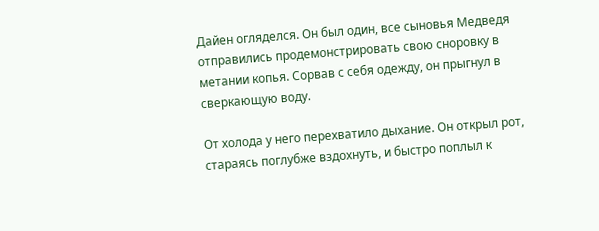Дайен огляделся. Он был один, все сыновья Медведя отправились продемонстрировать свою сноровку в метании копья. Сорвав с себя одежду, он прыгнул в сверкающую воду.

От холода у него перехватило дыхание. Он открыл рот, стараясь поглубже вздохнуть, и быстро поплыл к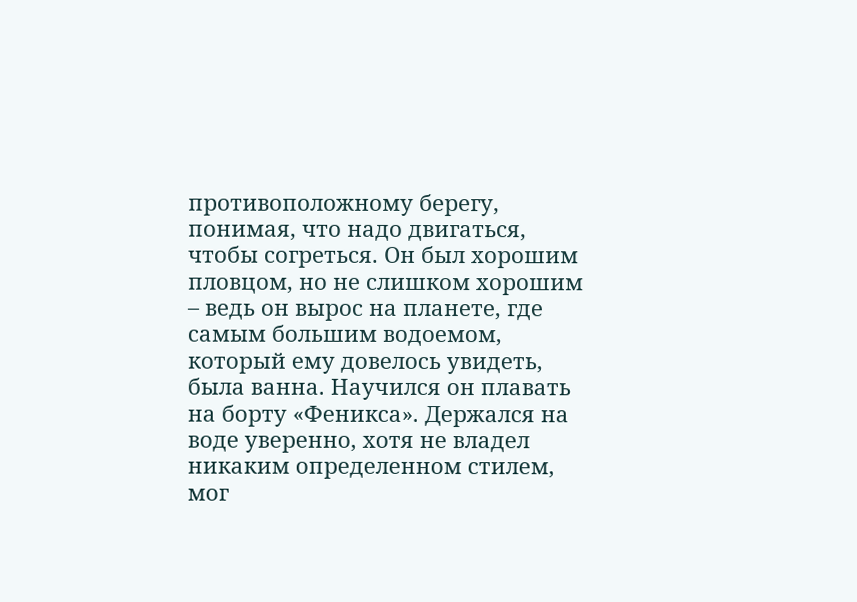противоположному берегу, понимая, что надо двигаться, чтобы согреться. Он был хорошим пловцом, но не слишком хорошим – ведь он вырос на планете, где самым большим водоемом, который ему довелось увидеть, была ванна. Научился он плавать на борту «Феникса». Держался на воде уверенно, хотя не владел никаким определенном стилем, мог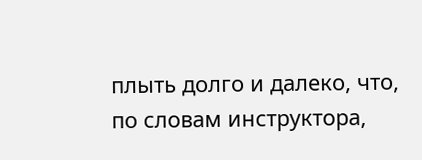плыть долго и далеко, что, по словам инструктора,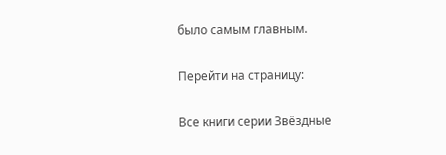было самым главным.

Перейти на страницу:

Все книги серии Звёздные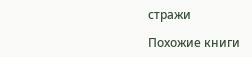стражи

Похожие книги